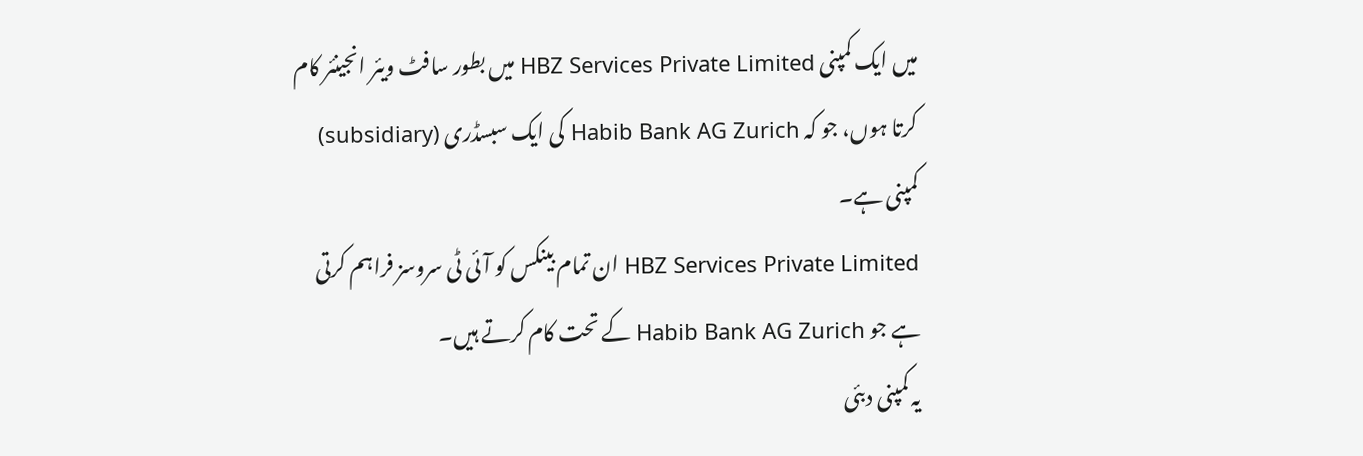میں ایک کمپنی HBZ Services Private Limited میں بطور سافٹ ویئر انجینئر کام کرتا ہوں، جو کہ Habib Bank AG Zurich کی ایک سبسڈری (subsidiary) کمپنی ہے۔
HBZ Services Private Limited ان تمام بینکس کو آئی ٹی سروسز فراہم کرتی ہے جو Habib Bank AG Zurich کے تحت کام کرتے ہیں۔
یہ کمپنی دبئی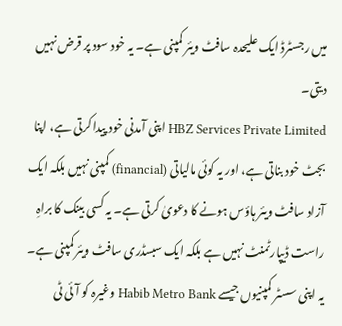میں رجسٹرڈ ایک علیحدہ سافٹ ویئر کمپنی ہے۔ یہ خود سود پر قرض نہیں دیتی۔
HBZ Services Private Limited اپنی آمدنی خود پیدا کرتی ہے، اپنا بجٹ خود بناتی ہے، اور یہ کوئی مالیاتی (financial) کمپنی نہیں بلکہ ایک آزاد سافٹ ویئر ہاؤس ہونے کا دعویٰ کرتی ہے۔ یہ کسی بینک کا براہِ راست ڈیپارٹمنٹ نہیں ہے بلکہ ایک سبسڈری سافٹ ویئر کمپنی ہے۔
یہ اپنی سسٹر کمپنیوں جیسے Habib Metro Bank وغیرہ کو آئی ٹی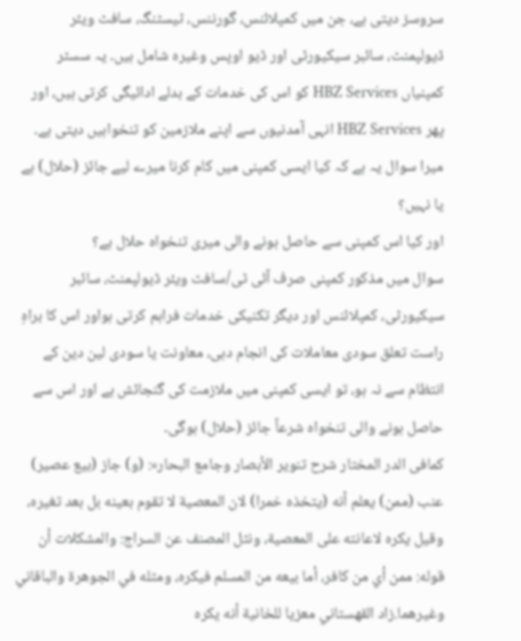سروسز دیتی ہے، جن میں کمپلائنس، گورننس، ٹیسٹنگ، سافٹ ویئر ڈیولپمنٹ، سائبر سیکیورٹی اور ڈیو اوپس وغیرہ شامل ہیں۔ یہ سسٹر کمپنیاں HBZ Services کو اس کی خدمات کے بدلے ادائیگی کرتی ہیں، اور پھر HBZ Services انہی آمدنیوں سے اپنے ملازمین کو تنخواہیں دیتی ہے۔
میرا سوال یہ ہے کہ کیا ایسی کمپنی میں کام کرنا میرے لیے جائز (حلال) ہے یا نہیں؟
اور کیا اس کمپنی سے حاصل ہونے والی میری تنخواہ حلال ہے؟
سوال میں مذکور کمپنی صرف آئی ٹی/سافٹ ویئر ڈیولپمنٹ، سائبر سیکیورٹی، کمپلائنس اور دیگر تکنیکی خدمات فراہم کرتی ہواور اس کا براہِ راست تعلق سودی معاملات کی انجام دہی، معاونت یا سودی لین دین کے انتظام سے نہ ہو، تو ایسی کمپنی میں ملازمت کی گنجائش ہے اور اس سے حاصل ہونے والی تنخواہ شرعاً جائز (حلال) ہوگی۔
کمافی الدر المختار شرح تنوير الأبصار وجامع البحار»: (و) جاز (بيع عصير) عنب (ممن) يعلم أنه (يتخذه خمرا) لان المعصية لا تقوم بعينه بل بعد تغيره، وقيل يكره لاعانته على المعصية، ونثل المصنف عن السراج: والمشكلات أن قوله: ممن أي من كافر، أما بيعه من المسلم فيكره، ومثله في الجوهرة والباقاني وغيرهما.زاد القهستاني معزيا للخانية أنه يكره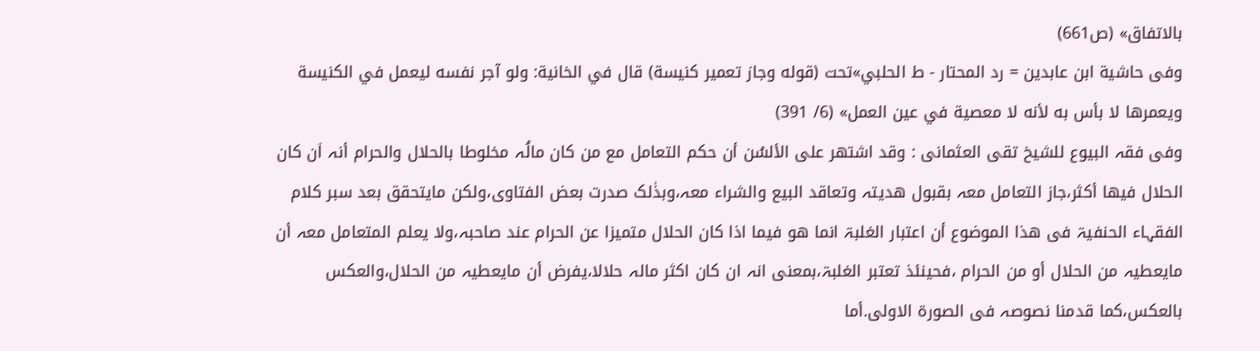بالاتفاق» (ص661)
وفی حاشية ابن عابدين = رد المحتار - ط الحلبي»تحت (قوله وجاز تعمير كنيسة) قال في الخانية: ولو آجر نفسه ليعمل في الكنيسة ويعمرها لا بأس به لأنه لا معصية في عين العمل» (6/ 391)
وفی فقہ البیوع للشیخ تقی العثمانی : وقد اشتھر علی الألسُن أن حکم التعامل مع من کان مالُہ مخلوطا بالحلال والحرام أنہ اؔن کان الحلال فیھا أکثر،جاز التعامل معہ بقبول ھدیتہ وتعاقد البیع والشراء معہ،وبذٰلک صدرت بعض الفتاوی،ولکن مایتحقق بعد سبر کلام الفقہاء الحنفیۃ فی ھذا الموضوع أن اعتبار الغلبۃ انما ھو فیما اذا کان الحلال متمیزا عن الحرام عند صاحبہ،ولا یعلم المتعامل معہ أن مایعطیہ من الحلال أو من الحرام ،فحینئذ تعتبر الغلبۃ،بمعنی انہ ان کان اکثر مالہ حلالا،یفرض أن مایعطیہ من الحلال،والعکس بالعکس،کما قدمنا نصوصہ فی الصورۃ الاولی.أما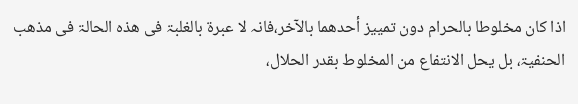اذا کان مخلوطا بالحرام دون تمییز أحدھما بالآخر،فانہ لا عبرۃ بالغلبۃ فی ھذہ الحالۃ فی مذھب الحنفیۃ، بل یحل الانتفاع من المخلوط بقدر الحلال،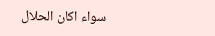سواء اکان الحلال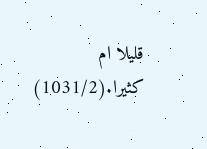قلیلا ام کثیرا.(1031/2)